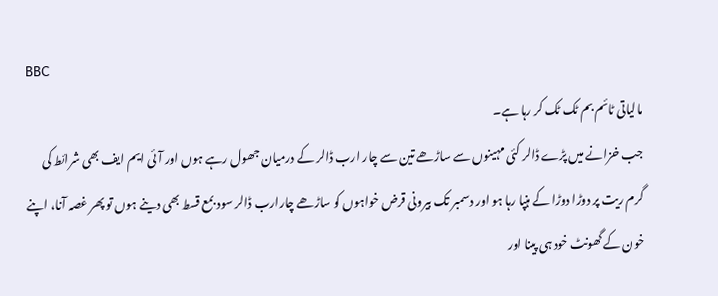BBC
مالیاتی ٹائم بم ٹک ٹک کر رہا ہے۔
جب خزانے میں پڑے ڈالر کئی مہینوں سے ساڑھے تین سے چار ارب ڈالر کے درمیان جھول رہے ہوں اور آئی ایم ایف بھی شرائط کی گرم ریت پر دوڑا دوڑا کے ہنپا رہا ہو اور دسمبر تک بیرونی قرض خواہوں کو ساڑھے چارارب ڈالر سود بمع قسط بھی دینے ہوں تو پھر غصہ آنا، اپنے خون کے گھونٹ خود ہی پینا اور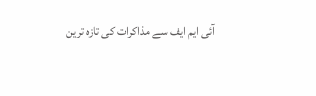آئی ایم ایف سے مذاکرات کی تازہ ترین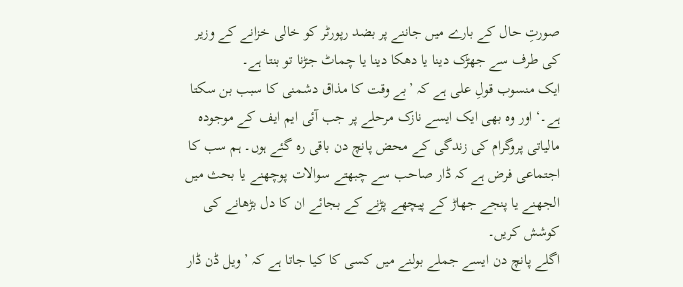صورتِ حال کے بارے میں جاننے پر بضد رپورٹر کو خالی خزانے کے وزیر کی طرف سے جھڑک دینا یا دھکا دینا یا چماٹ جڑنا تو بنتا ہے۔
ایک منسوب قولِ علی ہے کہ ’بے وقت کا مذاق دشمنی کا سبب بن سکتا ہے۔‘ اور وہ بھی ایک ایسے نازک مرحلے پر جب آئی ایم ایف کے موجودہ مالیاتی پروگرام کی زندگی کے محض پانچ دن باقی رہ گئے ہوں۔ ہم سب کا اجتماعی فرض ہے کہ ڈار صاحب سے چبھتے سوالات پوچھنے یا بحث میں الجھنے یا پنجے جھاڑ کے پیچھے پڑنے کے بجائے ان کا دل بڑھانے کی کوشش کریں۔
اگلے پانچ دن ایسے جملے بولنے میں کسی کا کیا جاتا ہے کہ ’ویل ڈن ڈار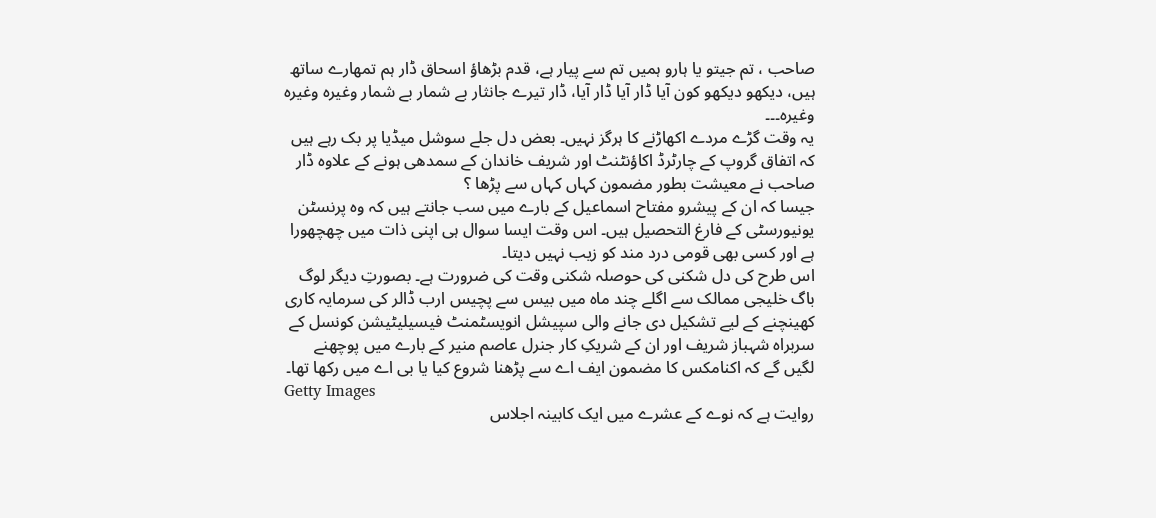صاحب ، تم جیتو یا ہارو ہمیں تم سے پیار ہے، قدم بڑھاؤ اسحاق ڈار ہم تمھارے ساتھ ہیں، دیکھو دیکھو کون آیا ڈار آیا ڈار آیا، ڈار تیرے جانثار بے شمار بے شمار وغیرہ وغیرہ وغیرہ۔۔۔
یہ وقت گڑے مردے اکھاڑنے کا ہرگز نہیں۔ بعض دل جلے سوشل میڈیا پر بک رہے ہیں کہ اتفاق گروپ کے چارٹرڈ اکاؤنٹنٹ اور شریف خاندان کے سمدھی ہونے کے علاوہ ڈار صاحب نے معیشت بطور مضمون کہاں کہاں سے پڑھا ؟
جیسا کہ ان کے پیشرو مفتاح اسماعیل کے بارے میں سب جانتے ہیں کہ وہ پرنسٹن یونیورسٹی کے فارغ التحصیل ہیں۔ اس وقت ایسا سوال ہی اپنی ذات میں چھچھورا ہے اور کسی بھی قومی درد مند کو زیب نہیں دیتا۔
اس طرح کی دل شکنی کی حوصلہ شکنی وقت کی ضرورت ہے۔ بصورتِ دیگر لوگ باگ خلیجی ممالک سے اگلے چند ماہ میں بیس سے پچیس ارب ڈالر کی سرمایہ کاری کھینچنے کے لیے تشکیل دی جانے والی سپیشل انویسٹمنٹ فیسیلیٹیشن کونسل کے سربراہ شہباز شریف اور ان کے شریکِ کار جنرل عاصم منیر کے بارے میں پوچھنے لگیں گے کہ اکنامکس کا مضمون ایف اے سے پڑھنا شروع کیا یا بی اے میں رکھا تھا۔
Getty Images
روایت ہے کہ نوے کے عشرے میں ایک کابینہ اجلاس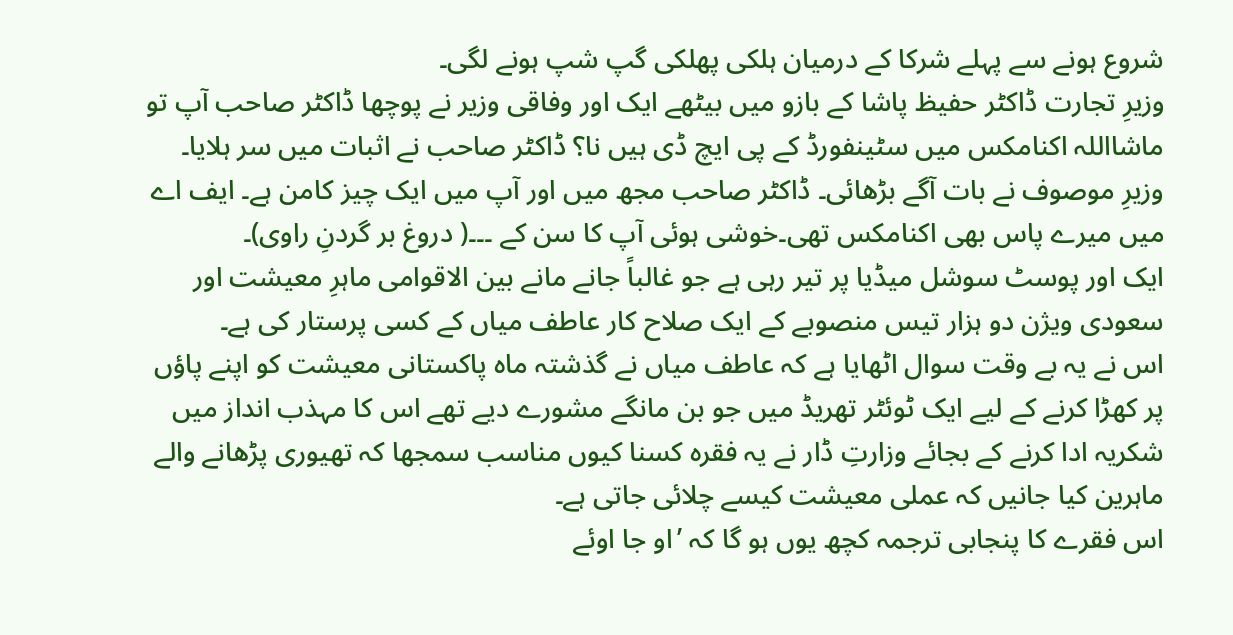شروع ہونے سے پہلے شرکا کے درمیان ہلکی پھلکی گپ شپ ہونے لگی۔
وزیرِ تجارت ڈاکٹر حفیظ پاشا کے بازو میں بیٹھے ایک اور وفاقی وزیر نے پوچھا ڈاکٹر صاحب آپ تو ماشااللہ اکنامکس میں سٹینفورڈ کے پی ایچ ڈی ہیں نا؟ ڈاکٹر صاحب نے اثبات میں سر ہلایا۔ وزیرِ موصوف نے بات آگے بڑھائی۔ ڈاکٹر صاحب مجھ میں اور آپ میں ایک چیز کامن ہے۔ ایف اے میں میرے پاس بھی اکنامکس تھی۔خوشی ہوئی آپ کا سن کے ۔۔۔( دروغ بر گردنِ راوی)۔
ایک اور پوسٹ سوشل میڈیا پر تیر رہی ہے جو غالباً جانے مانے بین الاقوامی ماہرِ معیشت اور سعودی ویژن دو ہزار تیس منصوبے کے ایک صلاح کار عاطف میاں کے کسی پرستار کی ہے۔
اس نے یہ بے وقت سوال اٹھایا ہے کہ عاطف میاں نے گذشتہ ماہ پاکستانی معیشت کو اپنے پاؤں پر کھڑا کرنے کے لیے ایک ٹوئٹر تھریڈ میں جو بن مانگے مشورے دیے تھے اس کا مہذب انداز میں شکریہ ادا کرنے کے بجائے وزارتِ ڈار نے یہ فقرہ کسنا کیوں مناسب سمجھا کہ تھیوری پڑھانے والے ماہرین کیا جانیں کہ عملی معیشت کیسے چلائی جاتی ہے۔
اس فقرے کا پنجابی ترجمہ کچھ یوں ہو گا کہ ’او جا اوئے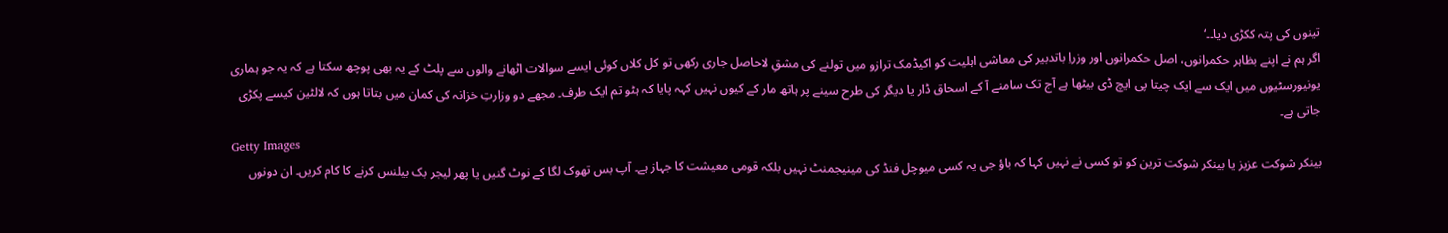تینوں کی پتہ ککڑی دیا۔۔‘
اگر ہم نے اپنے بظاہر حکمرانوں، اصل حکمرانوں اور وزراِ باتدبیر کی معاشی اہلیت کو اکیڈمک ترازو میں تولنے کی مشقِ لاحاصل جاری رکھی تو کل کلاں کوئی ایسے سوالات اٹھانے والوں سے پلٹ کے یہ بھی پوچھ سکتا ہے کہ یہ جو ہماری یونیورسٹیوں میں ایک سے ایک چیتا پی ایچ ڈی بیٹھا ہے آج تک سامنے آ کے اسحاق ڈار یا دیگر کی طرح سینے پر ہاتھ مار کے کیوں نہیں کہہ پایا کہ ہٹو تم ایک طرف۔ مجھے دو وزارتِ خزانہ کی کمان میں بتاتا ہوں کہ لالٹین کیسے پکڑی جاتی ہے۔
Getty Images
بینکر شوکت عزیز یا بینکر شوکت ترین کو تو کسی نے نہیں کہا کہ باؤ جی یہ کسی میوچل فنڈ کی مینیجمنٹ نہیں بلکہ قومی معیشت کا جہاز ہے۔ آپ بس تھوک لگا کے نوٹ گنیں یا پھر لیجر بک بیلنس کرنے کا کام کریں۔ ان دونوں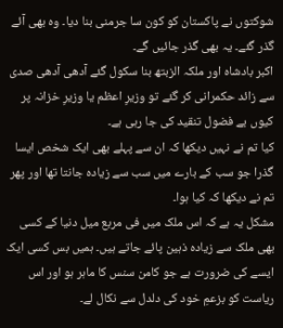شوکتوں نے پاکستان کو کون سا جرمنی بنا دیا۔ وہ بھی آئے گذر گئے۔ یہ بھی گذر جائیں گے۔
اکبر بادشاہ اور ملکہ الزبتھ بنا سکول گئے آدھی آدھی صدی سے زائد حکمرانی کر گئے تو وزیرِ اعظم یا وزیرِ خزانہ پر کیوں بے فضول تنقید کی جا رہی ہے۔
کیا تم نے نہیں دیکھا کہ ان سے پہلے بھی ایک شخص ایسا گذرا جو سب کے بارے میں سب سے زیادہ جانتا تھا اور پھر تم نے دیکھا کہ کیا ہوا۔
مشکل یہ ہے کہ اس ملک میں فی مربع میل دنیا کے کسی بھی ملک سے زیادہ ذہین پائے جاتے ہیں۔ ہمیں بس کسی ایک ایسے کی ضرورت ہے جو کامن سنس کا ماہر ہو اور اس ریاست کو بزعمِ خود کی دلدل سے نکال لے۔